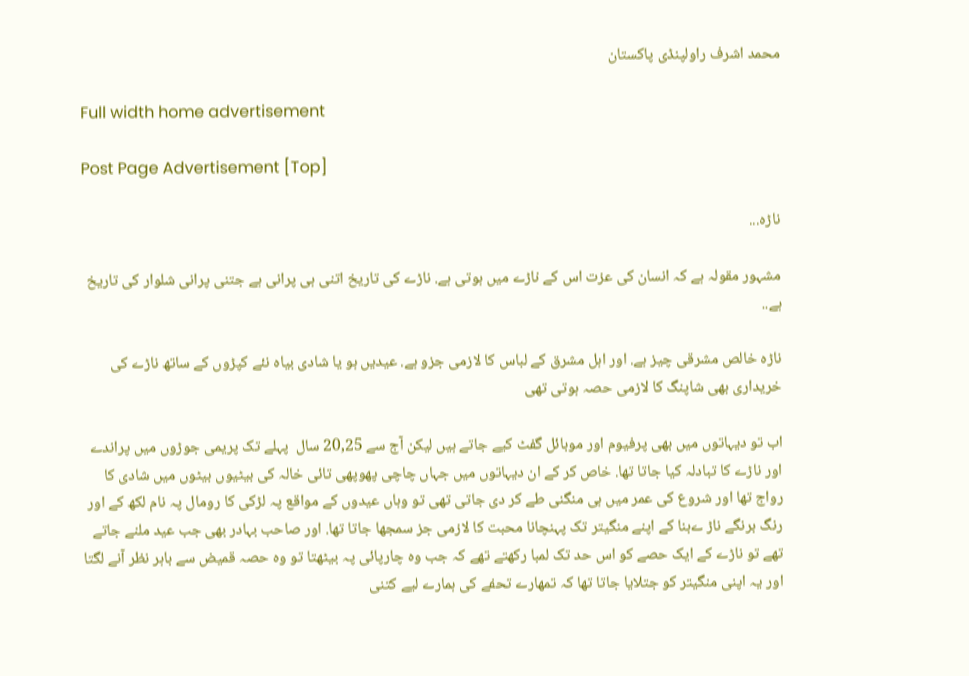محمد اشرف راولپنڈی پاکستان

Full width home advertisement

Post Page Advertisement [Top]

ناڑہ...

مشہور مقولہ ہے کہ انسان کی عزت اس کے ناڑے میں ہوتی ہے. ناڑے کی تاریخ اتنی ہی پرانی ہے جتنی پرانی شلوار کی تاریخ ہے..

ناڑہ خالص مشرقی چیز ہے. اور اہل مشرق کے لباس کا لازمی جزو ہے. عیدیں ہو یا شادی بیاہ نئے کپڑوں کے ساتھ ناڑے کی خریداری بھی شاپنگ کا لازمی حصہ ہوتی تھی

اب تو دیہاتوں میں بھی پرفیوم اور موبائل گفٹ کیے جاتے ہیں لیکن آج سے 20,25 سال  پہلے تک پریمی جوڑوں میں پراندے اور ناڑے کا تبادلہ کیا جاتا تھا. خاص کر کے ان دیہاتوں میں جہاں چاچی پھوپھی تائی خالہ کی بیٹیوں بیٹوں میں شادی کا رواج تھا اور شروع کی عمر میں ہی منگنی طے کر دی جاتی تھی تو وہاں عیدوں کے مواقع پہ لڑکی کا رومال پہ نام لکھ کے اور رنگ برنگے ناڑ ےبنا کے اپنے منگیتر تک پہنچانا محبت کا لازمی جز سمجھا جاتا تھا. اور صاحب بہادر بھی جب عید ملنے جاتے تھے تو ناڑے کے ایک حصے کو اس حد تک لمبا رکھتے تھے کہ جب وہ چارپائی پہ بیٹھتا تو وہ حصہ قمیض سے باہر نظر آنے لگتا اور یہ اپنی منگیتر کو جتلایا جاتا تھا کہ تمھارے تحفے کی ہمارے لیے کتنی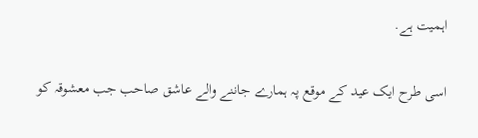اہمیت ہے.

اسی طرح ایک عید کے موقع پہ ہمارے جاننے والے عاشق صاحب جب معشوقہ کو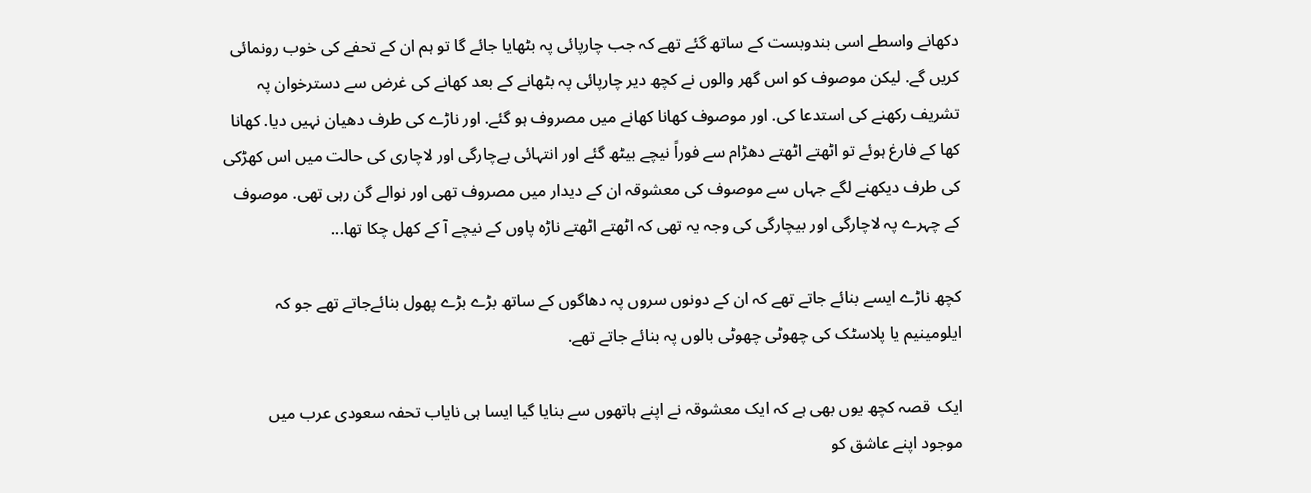دکھانے واسطے اسی بندوبست کے ساتھ گئے تھے کہ جب چارپائی پہ بٹھایا جائے گا تو ہم ان کے تحفے کی خوب رونمائی کریں گے. لیکن موصوف کو اس گھر والوں نے کچھ دیر چارپائی پہ بٹھانے کے بعد کھانے کی غرض سے دسترخوان پہ تشریف رکھنے کی استدعا کی. اور موصوف کھانا کھانے میں مصروف ہو گئے. اور ناڑے کی طرف دھیان نہیں دیا. کھانا کھا کے فارغ ہوئے تو اٹھتے اٹھتے دھڑام سے فوراً نیچے بیٹھ گئے اور انتہائی بےچارگی اور لاچاری کی حالت میں اس کھڑکی کی طرف دیکھنے لگے جہاں سے موصوف کی معشوقہ ان کے دیدار میں مصروف تھی اور نوالے گن رہی تھی. موصوف کے چہرے پہ لاچارگی اور بیچارگی کی وجہ یہ تھی کہ اٹھتے اٹھتے ناڑہ پاوں کے نیچے آ کے کھل چکا تھا...

کچھ ناڑے ایسے بنائے جاتے تھے کہ ان کے دونوں سروں پہ دھاگوں کے ساتھ بڑے بڑے پھول بنائےجاتے تھے جو کہ ایلومینیم یا پلاسٹک کی چھوٹی چھوٹی بالوں پہ بنائے جاتے تھے.

ایک  قصہ کچھ یوں بھی ہے کہ ایک معشوقہ نے اپنے ہاتھوں سے بنایا گیا ایسا ہی نایاب تحفہ سعودی عرب میں موجود اپنے عاشق کو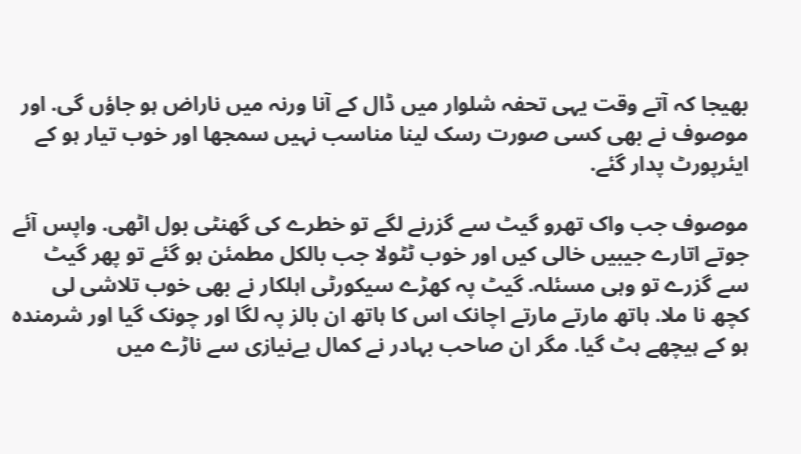بھیجا کہ آتے وقت یہی تحفہ شلوار میں ڈال کے آنا ورنہ میں ناراض ہو جاؤں گی. اور موصوف نے بھی کسی صورت رسک لینا مناسب نہیں سمجھا اور خوب تیار ہو کے ایئرپورٹ پدار گئے.

موصوف جب واک تھرو گیٹ سے گزرنے لگے تو خطرے کی گھنٹی بول اٹھی. واپس آئے جوتے اتارے جیبیں خالی کیں اور خوب ٹٹولا جب بالکل مطمئن ہو گئے تو پھر گیٹ سے گزرے تو وہی مسئلہ. گیٹ پہ کھڑے سیکورٹی اہلکار نے بھی خوب تلاشی لی کچھ نا ملا. ہاتھ مارتے مارتے اچانک اس کا ہاتھ ان بالز پہ لگا اور چونک گیا اور شرمندہ ہو کے ہیچھے ہٹ گیا. مگر ان صاحب بہادر نے کمال بےنیازی سے ناڑے میں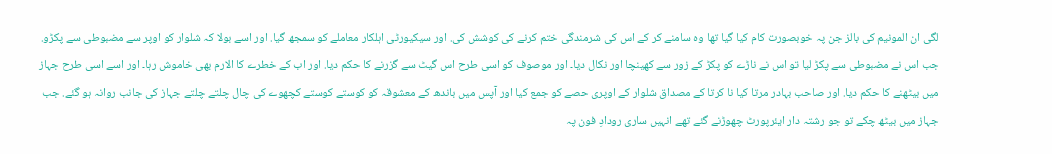لگی ان المونیم کی بالز جن پہ خوبصورت کام کیا گیا تھا وہ سامنے کر کے اس کی شرمندگی ختم کرنے کی کوشش کی. اور سیکیورٹی اہلکار معاملے کو سمجھ گیا. اور اسے بولا کہ شلوار کو اوپر سے مضبوطی سے پکڑو. جب اس نے مضبوطی سے پکڑ لیا تو اس نے ناڑے کو پکڑ کے زور سے کھینچا اور نکال دیا۔ اور موصوف کو اسی طرح اس گیٹ سے گزرنے کا حکم دیا. اور اب کے خطرے کا الارم بھی خاموش رہا۔ اور اسے اسی طرح جہاز میں بیٹھنے کا حکم دیا. اور صاحب بہادر مرتا کیا نا کرتا کے مصداق شلوار کے اوپری حصے کو جمع کیا اور آپس میں باندھ کے معشوقہ کو کوستے کوستے کچھوے کی چال چلتے چلتے جہاز کی جانب روانہ ہو گئے. جب جہاز میں بیٹھ چکے تو جو رشتہ دار ایئرپورٹ چھوڑنے گئے تھے انہیں ساری رودادِ فون پہ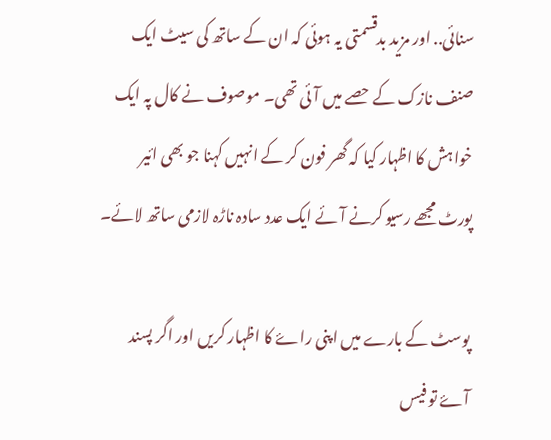سنائی.. اور مزید بدقسمتی یہ ہوئی کہ ان کے ساتھ کی سیٹ ایک صنف نازک کے حصے میں آئی تھی۔ موصوف نے کال پہ ایک خواہش کا اظہار کیا کہ گھر فون کر کے انہیں کہنا جو بھی ائیر پورٹ مجھے رسیو کرنے آئے ایک عدد سادہ ناڑہ لازمی ساتھ لائے۔

پوسٹ کے بارے میں اپنی راۓ کا اظہار کریں اور اگر پسند آۓ تو فیس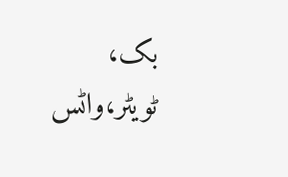بک، ٹویٹر،واٹس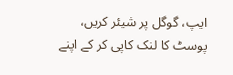ایپ، گوگل پر شیئر کریں، پوسٹ کا لنک کاپی کر کے اپنے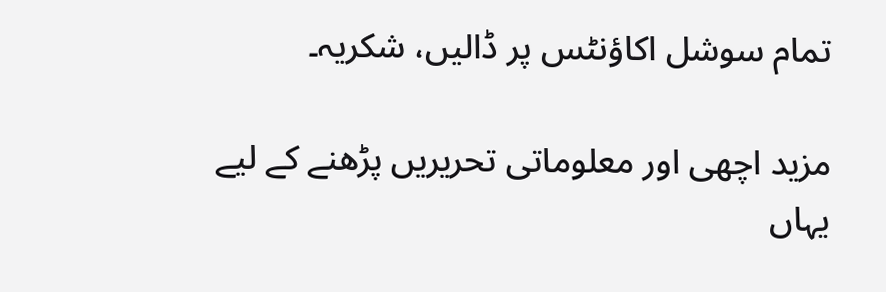تمام سوشل اکاؤنٹس پر ڈالیں، شکریہ۔

مزید اچھی اور معلوماتی تحریریں پڑھنے کے لیے یہاں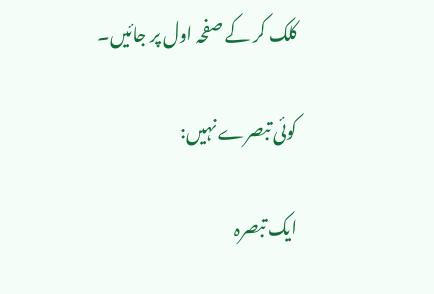کلک کر کے صفحہ اول پر جائیں۔

کوئی تبصرے نہیں:

ایک تبصرہ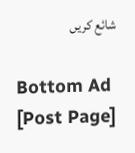شائع کریں

Bottom Ad [Post Page]